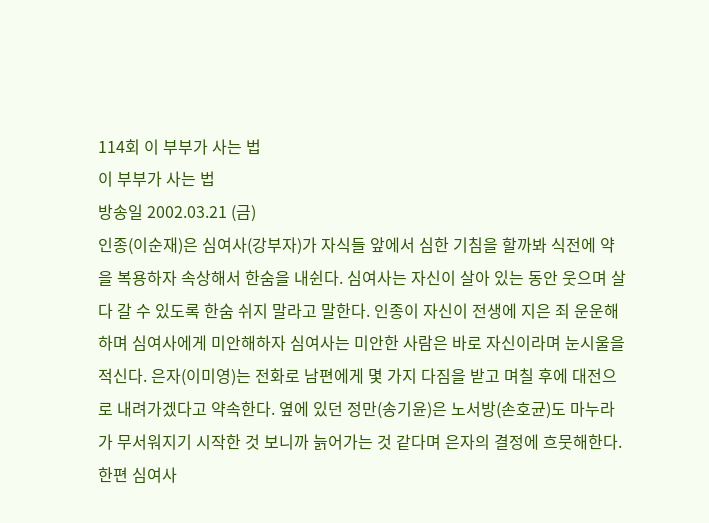114회 이 부부가 사는 법
이 부부가 사는 법
방송일 2002.03.21 (금)
인종(이순재)은 심여사(강부자)가 자식들 앞에서 심한 기침을 할까봐 식전에 약을 복용하자 속상해서 한숨을 내쉰다. 심여사는 자신이 살아 있는 동안 웃으며 살다 갈 수 있도록 한숨 쉬지 말라고 말한다. 인종이 자신이 전생에 지은 죄 운운해하며 심여사에게 미안해하자 심여사는 미안한 사람은 바로 자신이라며 눈시울을 적신다. 은자(이미영)는 전화로 남편에게 몇 가지 다짐을 받고 며칠 후에 대전으로 내려가겠다고 약속한다. 옆에 있던 정만(송기윤)은 노서방(손호균)도 마누라가 무서워지기 시작한 것 보니까 늙어가는 것 같다며 은자의 결정에 흐뭇해한다. 한편 심여사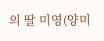의 딸 미영(양미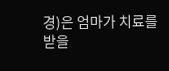경)은 엄마가 치료를 받을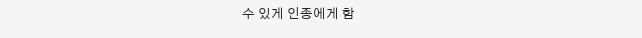수 있게 인종에게 함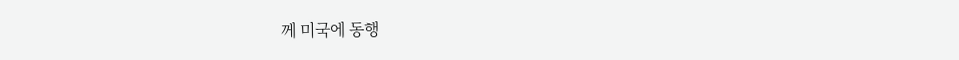께 미국에 동행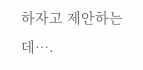하자고 제안하는데….